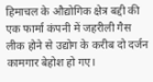हिमाचल के औद्योगिक क्षेत्र बद्दी की एक फार्मा कंपनी में जहरीली गैस लीक होने से उद्योग के करीब दो दर्जन कामगार बेहोश हो गए।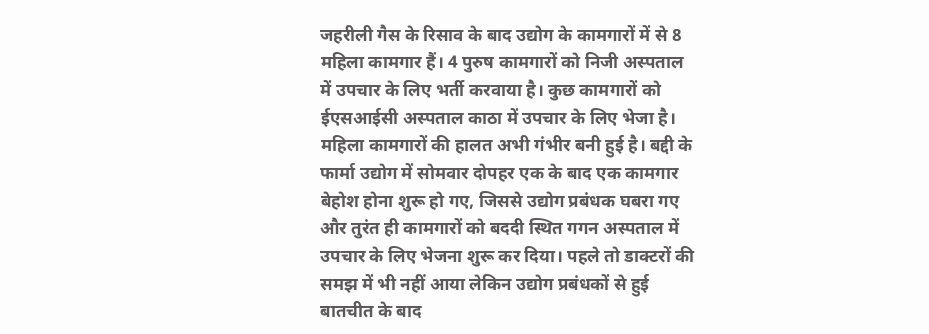जहरीली गैस के रिसाव के बाद उद्योग के कामगारों में से 8 महिला कामगार हैं। 4 पुरुष कामगारों को निजी अस्पताल में उपचार के लिए भर्ती करवाया है। कुछ कामगारों को ईएसआईसी अस्पताल काठा में उपचार के लिए भेजा है।
महिला कामगारों की हालत अभी गंभीर बनी हुई है। बद्दी के फार्मा उद्योग में सोमवार दोपहर एक के बाद एक कामगार बेहोश होना शुरू हो गए, जिससे उद्योग प्रबंधक घबरा गए और तुरंत ही कामगारों को बददी स्थित गगन अस्पताल में उपचार के लिए भेजना शुरू कर दिया। पहले तो डाक्टरों की समझ में भी नहीं आया लेकिन उद्योग प्रबंधकों से हुई बातचीत के बाद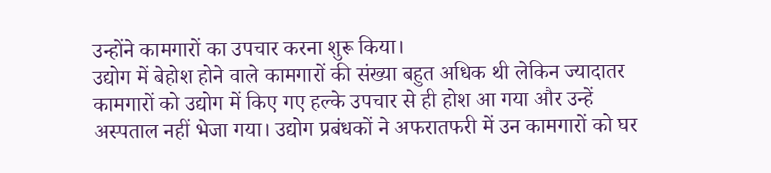उन्होंने कामगारों का उपचार करना शुरू किया।
उद्योग में बेहोश होने वाले कामगारों की संख्या बहुत अधिक थी लेकिन ज्यादातर कामगारों को उद्योग में किए गए हल्के उपचार से ही होश आ गया और उन्हें अस्पताल नहीं भेजा गया। उद्योग प्रबंधकों ने अफरातफरी में उन कामगारों को घर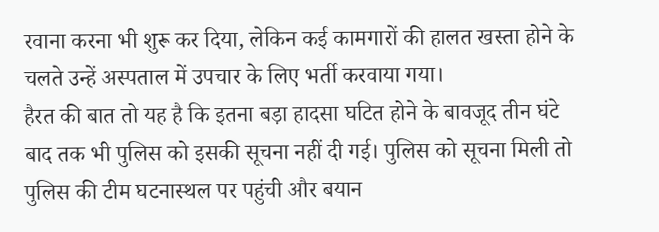रवाना करना भी शुरू कर दिया, लेकिन कई कामगारों की हालत खस्ता होने के चलते उन्हें अस्पताल में उपचार के लिए भर्ती करवाया गया।
हैरत की बात तो यह है कि इतना बड़ा हादसा घटित होने के बावजूद तीन घंटे बाद तक भी पुलिस को इसकी सूचना नहीं दी गई। पुलिस को सूचना मिली तो पुलिस की टीम घटनास्थल पर पहुंची और बयान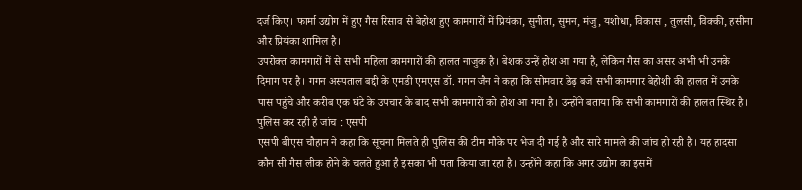दर्ज किए। फार्मा उद्योग में हुए गैस रिसाव से बेहोश हुए कामगारों में प्रियंका, सुनीता, सुमन, मंजु, यशोधा, विकास , तुलसी, विक्की, हसीना और प्रियंका शामिल है।
उपरोक्त कामगारों में से सभी महिला कामगारों की हालत नाजुक है। बेशक उन्हें होश आ गया है, लेकिन गैस का असर अभी भी उनके दिमाग पर है। गगन अस्पताल बद्दी के एमडी एमएस डॉ. गगन जैन ने कहा कि सोमवार डेढ़ बजे सभी कामगार बेहोशी की हालत में उनके पास पहुंचे और करीब एक घंटे के उपचार के बाद सभी कामगारों को होश आ गया है। उन्होंने बताया कि सभी कामगारों की हालत स्थिर है।
पुलिस कर रही है जांच : एसपी
एसपी बीएस चौहान ने कहा कि सूचना मिलते ही पुलिस की टीम मौके पर भेज दी गई है और सारे मामले की जांच हो रही है। यह हादसा कौन सी गैस लीक होने के चलते हुआ है इसका भी पता किया जा रहा है। उन्होंने कहा कि अगर उद्योग का इसमें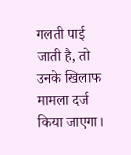गलती पाई जाती है, तो उनके खिलाफ मामला दर्ज किया जाएगा।